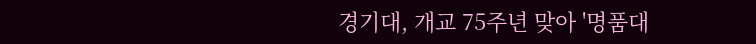경기대, 개교 75주년 맞아 '명품대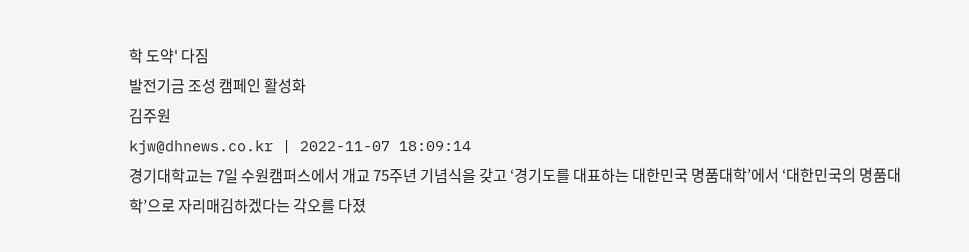학 도약' 다짐
발전기금 조성 캠페인 활성화
김주원
kjw@dhnews.co.kr | 2022-11-07 18:09:14
경기대학교는 7일 수원캠퍼스에서 개교 75주년 기념식을 갖고 ‘경기도를 대표하는 대한민국 명품대학’에서 ‘대한민국의 명품대학’으로 자리매김하겠다는 각오를 다졌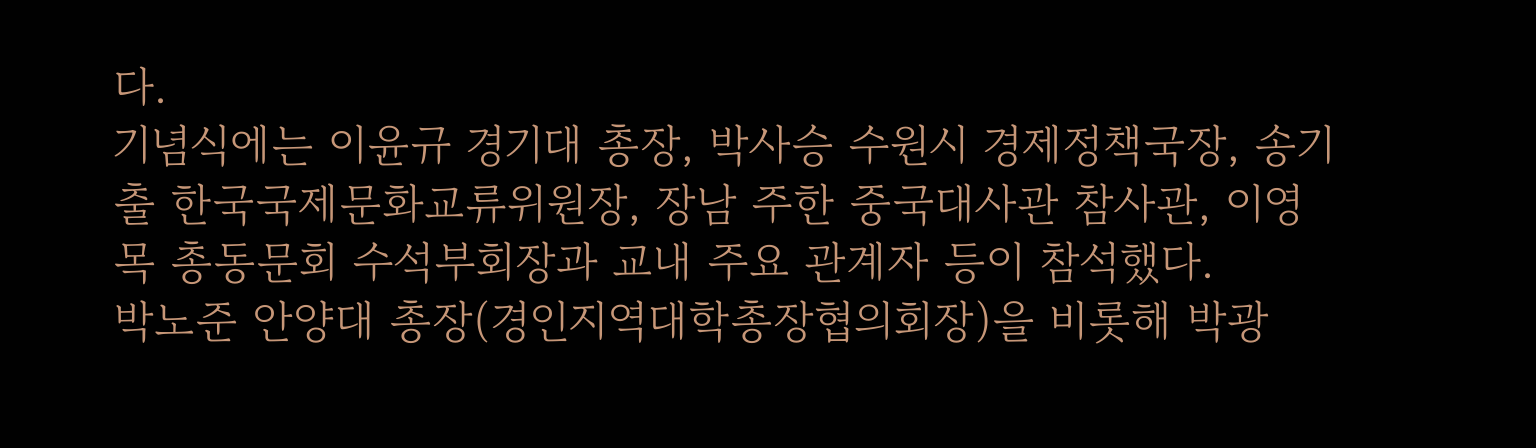다.
기념식에는 이윤규 경기대 총장, 박사승 수원시 경제정책국장, 송기출 한국국제문화교류위원장, 장남 주한 중국대사관 참사관, 이영목 총동문회 수석부회장과 교내 주요 관계자 등이 참석했다.
박노준 안양대 총장(경인지역대학총장협의회장)을 비롯해 박광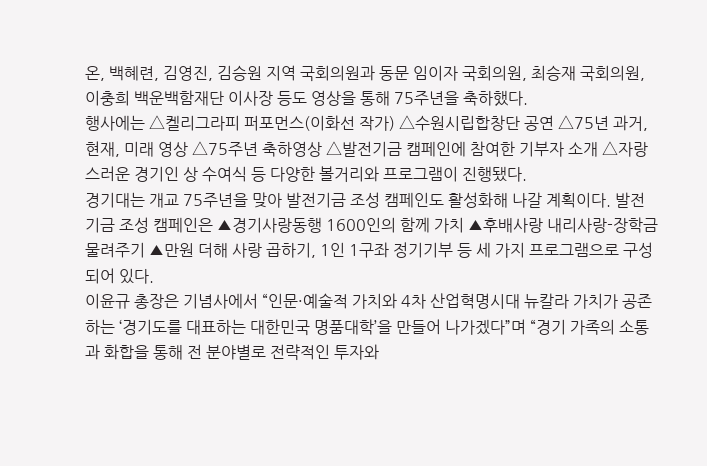온, 백혜련, 김영진, 김승원 지역 국회의원과 동문 임이자 국회의원, 최승재 국회의원, 이충희 백운백함재단 이사장 등도 영상을 통해 75주년을 축하했다.
행사에는 △켈리그라피 퍼포먼스(이화선 작가) △수원시립합창단 공연 △75년 과거,현재, 미래 영상 △75주년 축하영상 △발전기금 캠페인에 참여한 기부자 소개 △자랑스러운 경기인 상 수여식 등 다양한 볼거리와 프로그램이 진행됐다.
경기대는 개교 75주년을 맞아 발전기금 조성 캠페인도 활성화해 나갈 계획이다. 발전기금 조성 캠페인은 ▲경기사랑동행 1600인의 함께 가치 ▲후배사랑 내리사랑-장학금 물려주기 ▲만원 더해 사랑 곱하기, 1인 1구좌 정기기부 등 세 가지 프로그램으로 구성되어 있다.
이윤규 총장은 기념사에서 “인문·예술적 가치와 4차 산업혁명시대 뉴칼라 가치가 공존하는 ‘경기도를 대표하는 대한민국 명품대학’을 만들어 나가겠다”며 “경기 가족의 소통과 화합을 통해 전 분야별로 전략적인 투자와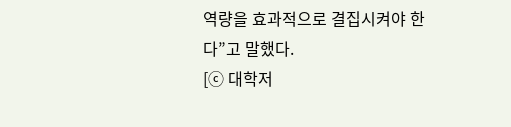역량을 효과적으로 결집시켜야 한다”고 말했다.
[ⓒ 대학저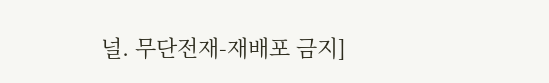널. 무단전재-재배포 금지]